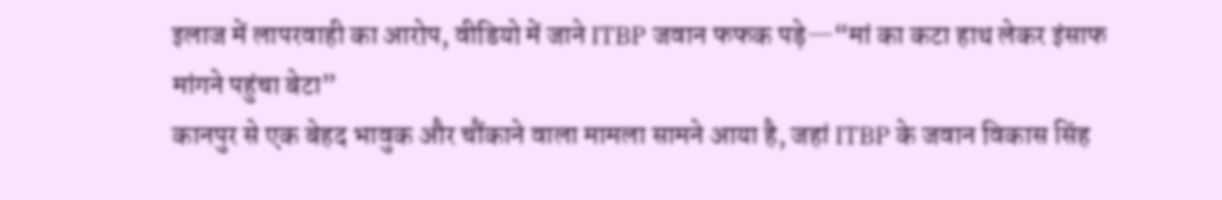इलाज में लापरवाही का आरोप, वीडियो में जाने ITBP जवान फफक पड़े—“मां का कटा हाथ लेकर इंसाफ मांगने पहुंचा बेटा”
कानपुर से एक बेहद भावुक और चौंकाने वाला मामला सामने आया है, जहां ITBP के जवान विकास सिंह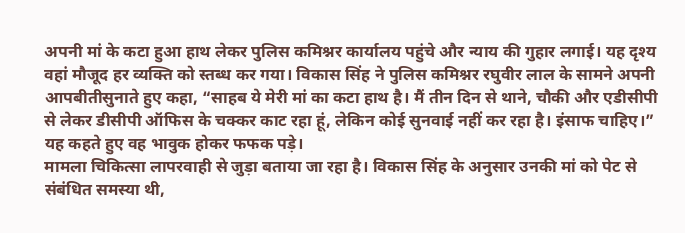अपनी मां के कटा हुआ हाथ लेकर पुलिस कमिश्नर कार्यालय पहुंचे और न्याय की गुहार लगाई। यह दृश्य वहां मौजूद हर व्यक्ति को स्तब्ध कर गया। विकास सिंह ने पुलिस कमिश्नर रघुवीर लाल के सामने अपनी आपबीतीसुनाते हुए कहा, “साहब ये मेरी मां का कटा हाथ है। मैं तीन दिन से थाने, चौकी और एडीसीपी से लेकर डीसीपी ऑफिस के चक्कर काट रहा हूं, लेकिन कोई सुनवाई नहीं कर रहा है। इंसाफ चाहिए।” यह कहते हुए वह भावुक होकर फफक पड़े।
मामला चिकित्सा लापरवाही से जुड़ा बताया जा रहा है। विकास सिंह के अनुसार उनकी मां को पेट से संबंधित समस्या थी,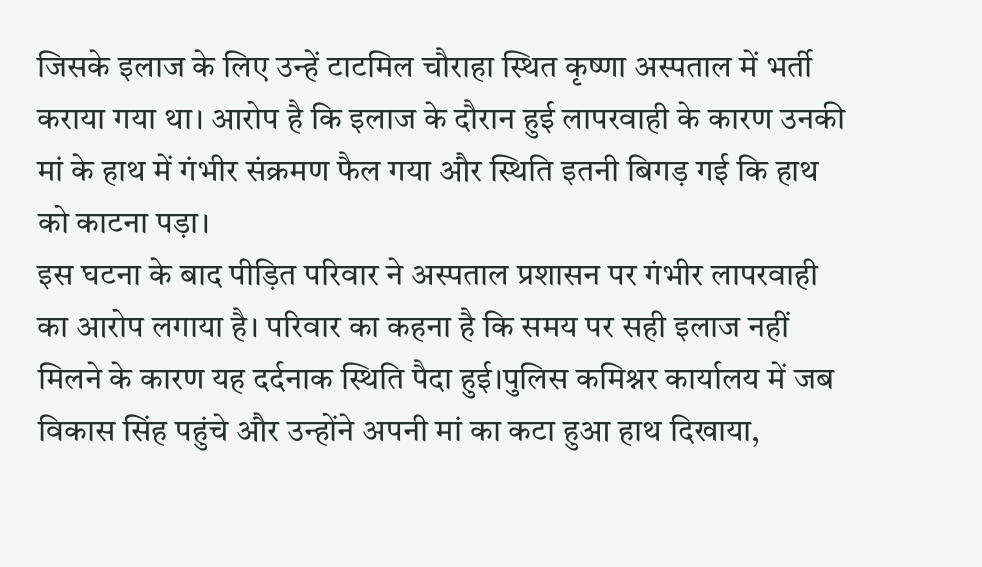जिसके इलाज के लिए उन्हें टाटमिल चौराहा स्थित कृष्णा अस्पताल में भर्ती कराया गया था। आरोप है कि इलाज के दौरान हुई लापरवाही के कारण उनकी मां के हाथ में गंभीर संक्रमण फैल गया और स्थिति इतनी बिगड़ गई कि हाथ को काटना पड़ा।
इस घटना के बाद पीड़ित परिवार ने अस्पताल प्रशासन पर गंभीर लापरवाही का आरोप लगाया है। परिवार का कहना है कि समय पर सही इलाज नहीं मिलने के कारण यह दर्दनाक स्थिति पैदा हुई।पुलिस कमिश्नर कार्यालय में जब विकास सिंह पहुंचे और उन्होंने अपनी मां का कटा हुआ हाथ दिखाया,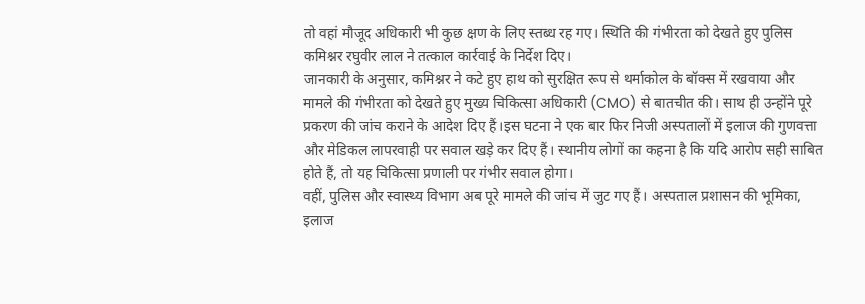तो वहां मौजूद अधिकारी भी कुछ क्षण के लिए स्तब्ध रह गए। स्थिति की गंभीरता को देखते हुए पुलिस कमिश्नर रघुवीर लाल ने तत्काल कार्रवाई के निर्देश दिए।
जानकारी के अनुसार, कमिश्नर ने कटे हुए हाथ को सुरक्षित रूप से थर्माकोल के बॉक्स में रखवाया और मामले की गंभीरता को देखते हुए मुख्य चिकित्सा अधिकारी (CMO) से बातचीत की। साथ ही उन्होंने पूरे प्रकरण की जांच कराने के आदेश दिए हैं।इस घटना ने एक बार फिर निजी अस्पतालों में इलाज की गुणवत्ता और मेडिकल लापरवाही पर सवाल खड़े कर दिए हैं। स्थानीय लोगों का कहना है कि यदि आरोप सही साबित होते हैं, तो यह चिकित्सा प्रणाली पर गंभीर सवाल होगा।
वहीं, पुलिस और स्वास्थ्य विभाग अब पूरे मामले की जांच में जुट गए हैं। अस्पताल प्रशासन की भूमिका, इलाज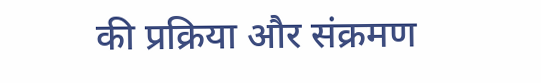की प्रक्रिया और संक्रमण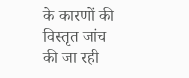के कारणों की विस्तृत जांच की जा रही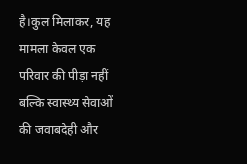है।कुल मिलाकर, यह मामला केवल एक परिवार की पीड़ा नहीं बल्कि स्वास्थ्य सेवाओं की जवाबदेही और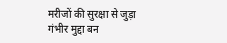मरीजों की सुरक्षा से जुड़ा गंभीर मुद्दा बन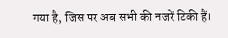गया है, जिस पर अब सभी की नजरें टिकी हैं।